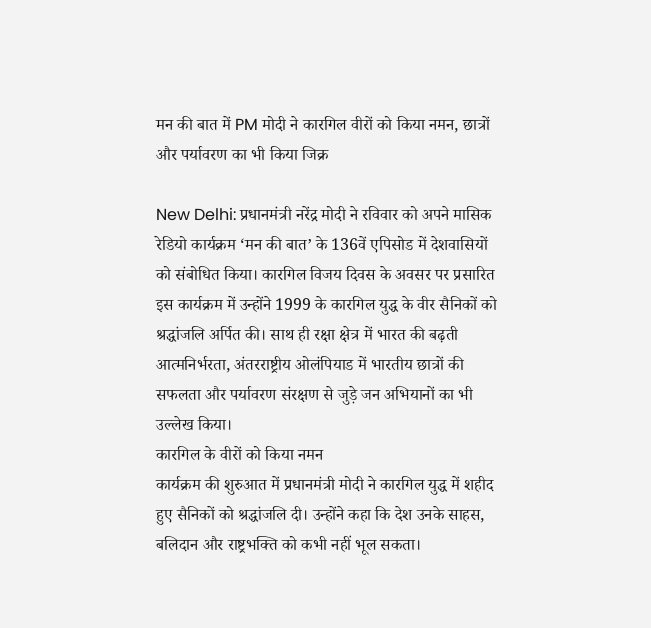मन की बात में PM मोदी ने कारगिल वीरों को किया नमन, छात्रों और पर्यावरण का भी किया जिक्र

New Delhi: प्रधानमंत्री नरेंद्र मोदी ने रविवार को अपने मासिक रेडियो कार्यक्रम ‘मन की बात’ के 136वें एपिसोड में देशवासियों को संबोधित किया। कारगिल विजय दिवस के अवसर पर प्रसारित इस कार्यक्रम में उन्होंने 1999 के कारगिल युद्ध के वीर सैनिकों को श्रद्धांजलि अर्पित की। साथ ही रक्षा क्षेत्र में भारत की बढ़ती आत्मनिर्भरता, अंतरराष्ट्रीय ओलंपियाड में भारतीय छात्रों की सफलता और पर्यावरण संरक्षण से जुड़े जन अभियानों का भी उल्लेख किया।
कारगिल के वीरों को किया नमन
कार्यक्रम की शुरुआत में प्रधानमंत्री मोदी ने कारगिल युद्ध में शहीद हुए सैनिकों को श्रद्धांजलि दी। उन्होंने कहा कि देश उनके साहस, बलिदान और राष्ट्रभक्ति को कभी नहीं भूल सकता।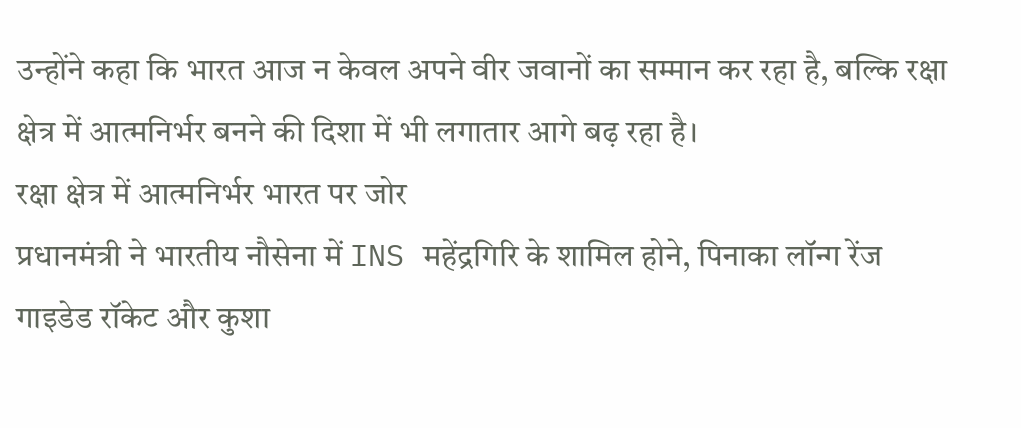उन्होंने कहा कि भारत आज न केवल अपने वीर जवानों का सम्मान कर रहा है, बल्कि रक्षा क्षेत्र में आत्मनिर्भर बनने की दिशा में भी लगातार आगे बढ़ रहा है।
रक्षा क्षेत्र में आत्मनिर्भर भारत पर जोर
प्रधानमंत्री ने भारतीय नौसेना में INS महेंद्रगिरि के शामिल होने, पिनाका लॉन्ग रेंज गाइडेड रॉकेट और कुशा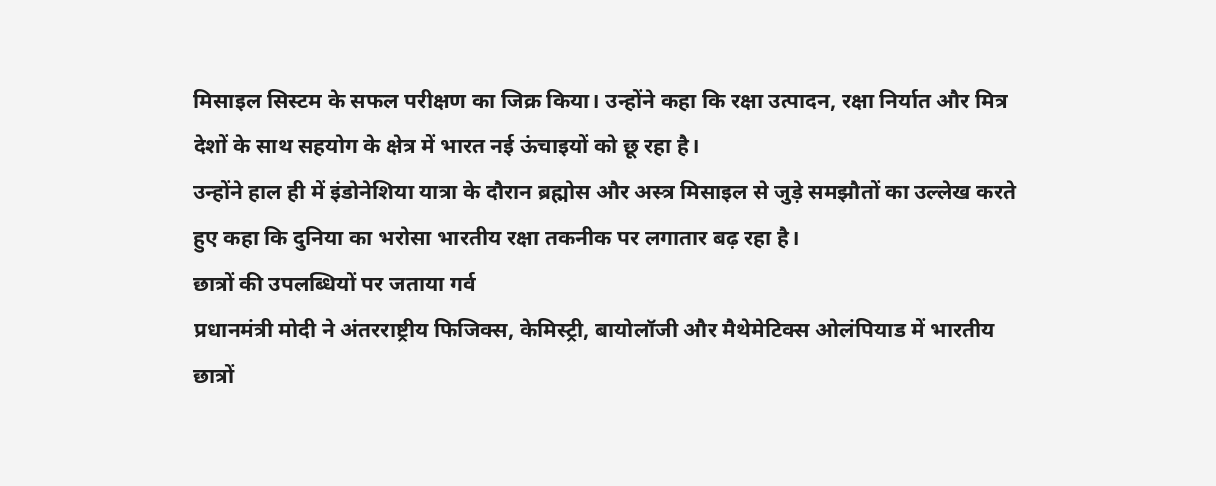मिसाइल सिस्टम के सफल परीक्षण का जिक्र किया। उन्होंने कहा कि रक्षा उत्पादन, रक्षा निर्यात और मित्र देशों के साथ सहयोग के क्षेत्र में भारत नई ऊंचाइयों को छू रहा है।
उन्होंने हाल ही में इंडोनेशिया यात्रा के दौरान ब्रह्मोस और अस्त्र मिसाइल से जुड़े समझौतों का उल्लेख करते हुए कहा कि दुनिया का भरोसा भारतीय रक्षा तकनीक पर लगातार बढ़ रहा है।
छात्रों की उपलब्धियों पर जताया गर्व
प्रधानमंत्री मोदी ने अंतरराष्ट्रीय फिजिक्स, केमिस्ट्री, बायोलॉजी और मैथेमेटिक्स ओलंपियाड में भारतीय छात्रों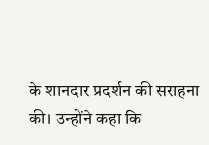के शानदार प्रदर्शन की सराहना की। उन्होंने कहा कि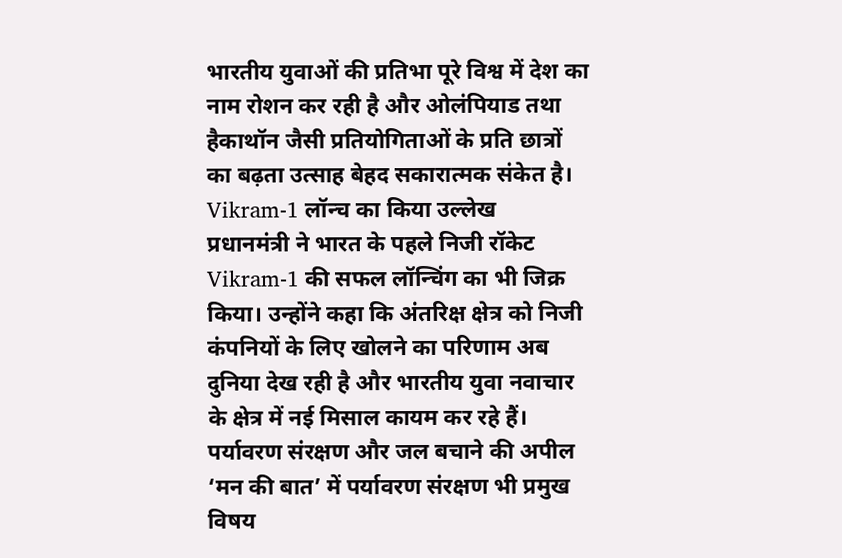भारतीय युवाओं की प्रतिभा पूरे विश्व में देश का नाम रोशन कर रही है और ओलंपियाड तथा हैकाथॉन जैसी प्रतियोगिताओं के प्रति छात्रों का बढ़ता उत्साह बेहद सकारात्मक संकेत है।
Vikram-1 लॉन्च का किया उल्लेख
प्रधानमंत्री ने भारत के पहले निजी रॉकेट Vikram-1 की सफल लॉन्चिंग का भी जिक्र किया। उन्होंने कहा कि अंतरिक्ष क्षेत्र को निजी कंपनियों के लिए खोलने का परिणाम अब दुनिया देख रही है और भारतीय युवा नवाचार के क्षेत्र में नई मिसाल कायम कर रहे हैं।
पर्यावरण संरक्षण और जल बचाने की अपील
‘मन की बात’ में पर्यावरण संरक्षण भी प्रमुख विषय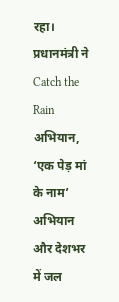रहा। प्रधानमंत्री ने Catch the Rain अभियान, ‘एक पेड़ मां के नाम’ अभियान और देशभर में जल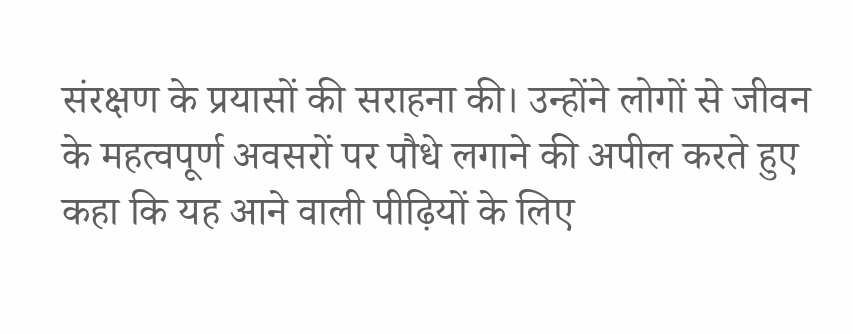संरक्षण के प्रयासों की सराहना की। उन्होंने लोगों से जीवन के महत्वपूर्ण अवसरों पर पौधे लगाने की अपील करते हुए कहा कि यह आने वाली पीढ़ियों के लिए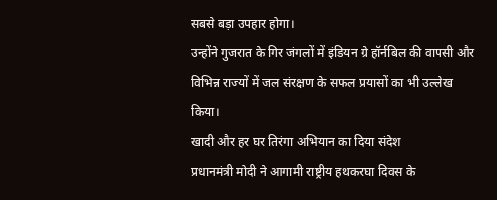सबसे बड़ा उपहार होगा।
उन्होंने गुजरात के गिर जंगलों में इंडियन ग्रे हॉर्नबिल की वापसी और विभिन्न राज्यों में जल संरक्षण के सफल प्रयासों का भी उल्लेख किया।
खादी और हर घर तिरंगा अभियान का दिया संदेश
प्रधानमंत्री मोदी ने आगामी राष्ट्रीय हथकरघा दिवस के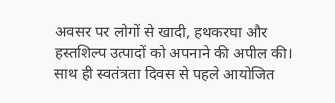अवसर पर लोगों से खादी, हथकरघा और हस्तशिल्प उत्पादों को अपनाने की अपील की। साथ ही स्वतंत्रता दिवस से पहले आयोजित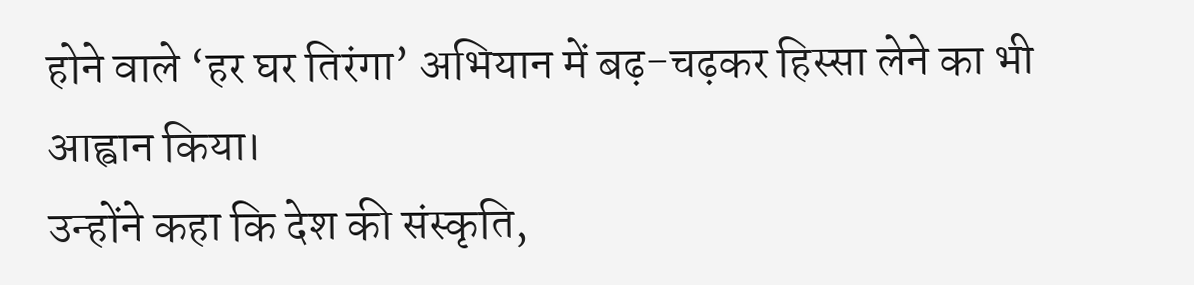होने वाले ‘हर घर तिरंगा’ अभियान में बढ़-चढ़कर हिस्सा लेने का भी आह्वान किया।
उन्होंने कहा कि देश की संस्कृति,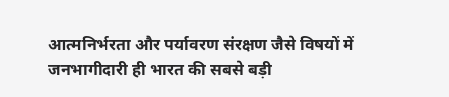आत्मनिर्भरता और पर्यावरण संरक्षण जैसे विषयों में जनभागीदारी ही भारत की सबसे बड़ी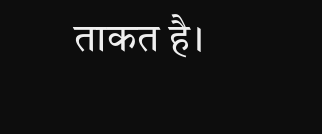ताकत है।